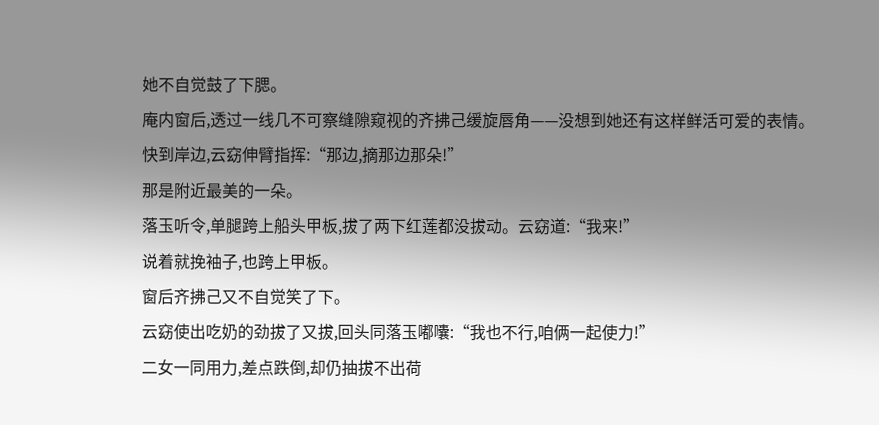她不自觉鼓了下腮。
庵内窗后,透过一线几不可察缝隙窥视的齐拂己缓旋唇角——没想到她还有这样鲜活可爱的表情。
快到岸边,云窈伸臂指挥:“那边,摘那边那朵!”
那是附近最美的一朵。
落玉听令,单腿跨上船头甲板,拔了两下红莲都没拔动。云窈道:“我来!”
说着就挽袖子,也跨上甲板。
窗后齐拂己又不自觉笑了下。
云窈使出吃奶的劲拔了又拔,回头同落玉嘟囔:“我也不行,咱俩一起使力!”
二女一同用力,差点跌倒,却仍抽拔不出荷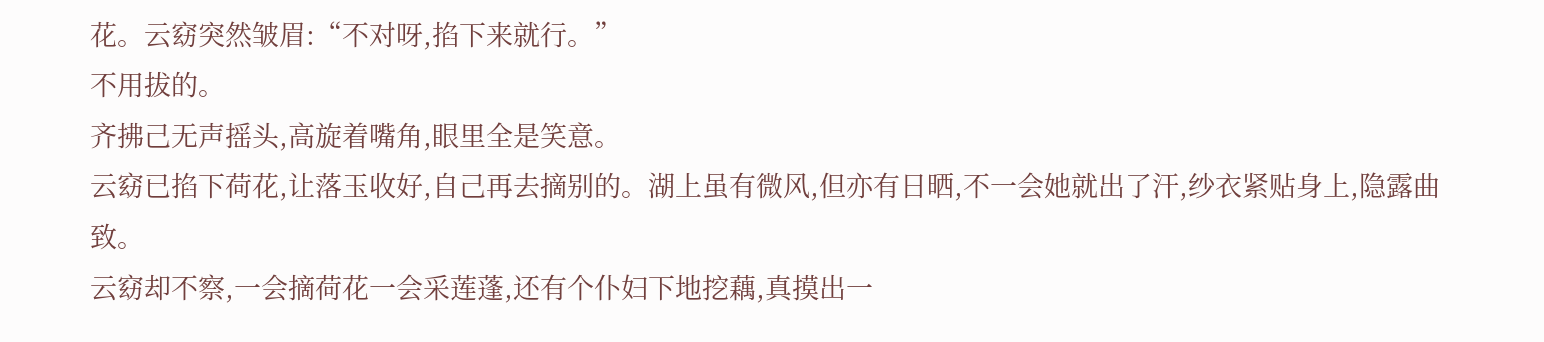花。云窈突然皱眉:“不对呀,掐下来就行。”
不用拔的。
齐拂己无声摇头,高旋着嘴角,眼里全是笑意。
云窈已掐下荷花,让落玉收好,自己再去摘别的。湖上虽有微风,但亦有日晒,不一会她就出了汗,纱衣紧贴身上,隐露曲致。
云窈却不察,一会摘荷花一会采莲蓬,还有个仆妇下地挖藕,真摸出一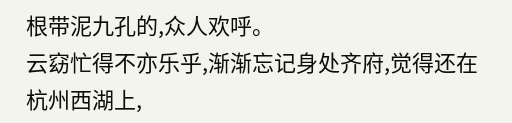根带泥九孔的,众人欢呼。
云窈忙得不亦乐乎,渐渐忘记身处齐府,觉得还在杭州西湖上,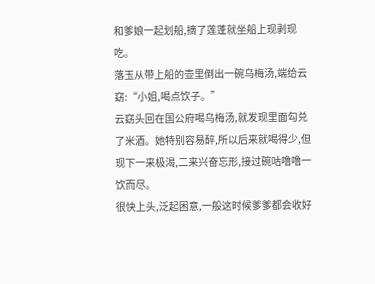和爹娘一起划船,摘了莲蓬就坐船上现剥现吃。
落玉从带上船的壶里倒出一碗乌梅汤,端给云窈:“小姐,喝点饮子。”
云窈头回在国公府喝乌梅汤,就发现里面勾兑了米酒。她特别容易醉,所以后来就喝得少,但现下一来极渴,二来兴奋忘形,接过碗咕噜噜一饮而尽。
很快上头,泛起困意,一般这时候爹爹都会收好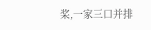桨,一家三口并排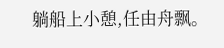躺船上小憩,任由舟飘。